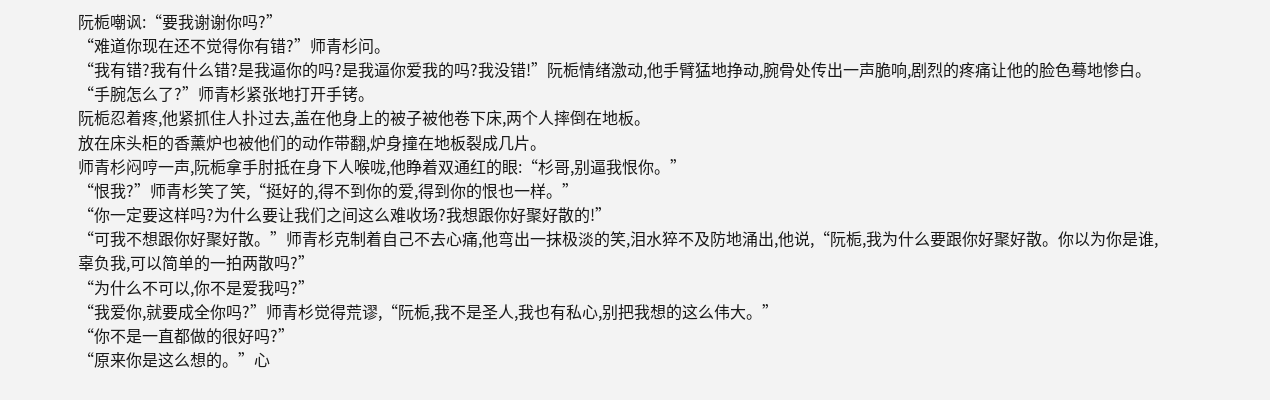阮栀嘲讽:“要我谢谢你吗?”
“难道你现在还不觉得你有错?”师青杉问。
“我有错?我有什么错?是我逼你的吗?是我逼你爱我的吗?我没错!”阮栀情绪激动,他手臂猛地挣动,腕骨处传出一声脆响,剧烈的疼痛让他的脸色蓦地惨白。
“手腕怎么了?”师青杉紧张地打开手铐。
阮栀忍着疼,他紧抓住人扑过去,盖在他身上的被子被他卷下床,两个人摔倒在地板。
放在床头柜的香薰炉也被他们的动作带翻,炉身撞在地板裂成几片。
师青杉闷哼一声,阮栀拿手肘抵在身下人喉咙,他睁着双通红的眼:“杉哥,别逼我恨你。”
“恨我?”师青杉笑了笑,“挺好的,得不到你的爱,得到你的恨也一样。”
“你一定要这样吗?为什么要让我们之间这么难收场?我想跟你好聚好散的!”
“可我不想跟你好聚好散。”师青杉克制着自己不去心痛,他弯出一抹极淡的笑,泪水猝不及防地涌出,他说,“阮栀,我为什么要跟你好聚好散。你以为你是谁,辜负我,可以简单的一拍两散吗?”
“为什么不可以,你不是爱我吗?”
“我爱你,就要成全你吗?”师青杉觉得荒谬,“阮栀,我不是圣人,我也有私心,别把我想的这么伟大。”
“你不是一直都做的很好吗?”
“原来你是这么想的。”心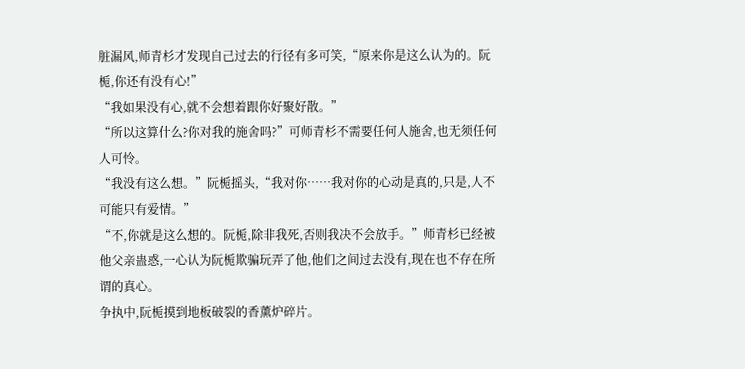脏漏风,师青杉才发现自己过去的行径有多可笑,“原来你是这么认为的。阮栀,你还有没有心!”
“我如果没有心,就不会想着跟你好聚好散。”
“所以这算什么?你对我的施舍吗?”可师青杉不需要任何人施舍,也无须任何人可怜。
“我没有这么想。”阮栀摇头,“我对你……我对你的心动是真的,只是,人不可能只有爱情。”
“不,你就是这么想的。阮栀,除非我死,否则我决不会放手。”师青杉已经被他父亲蛊惑,一心认为阮栀欺骗玩弄了他,他们之间过去没有,现在也不存在所谓的真心。
争执中,阮栀摸到地板破裂的香薰炉碎片。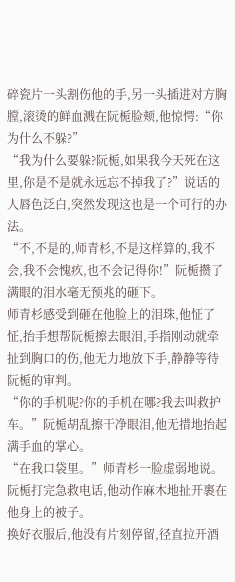碎瓷片一头割伤他的手,另一头插进对方胸膛,滚烫的鲜血溅在阮栀脸颊,他惊愕:“你为什么不躲?”
“我为什么要躲?阮栀,如果我今天死在这里,你是不是就永远忘不掉我了?”说话的人唇色泛白,突然发现这也是一个可行的办法。
“不,不是的,师青杉,不是这样算的,我不会,我不会愧疚,也不会记得你!”阮栀攒了满眼的泪水毫无预兆的砸下。
师青杉感受到砸在他脸上的泪珠,他怔了怔,抬手想帮阮栀擦去眼泪,手指刚动就牵扯到胸口的伤,他无力地放下手,静静等待阮栀的审判。
“你的手机呢?你的手机在哪?我去叫救护车。”阮栀胡乱擦干净眼泪,他无措地抬起满手血的掌心。
“在我口袋里。”师青杉一脸虚弱地说。
阮栀打完急救电话,他动作麻木地扯开裹在他身上的被子。
换好衣服后,他没有片刻停留,径直拉开酒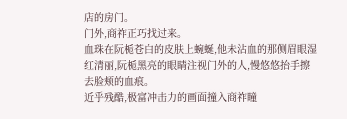店的房门。
门外,商祚正巧找过来。
血珠在阮栀苍白的皮肤上蜿蜒,他未沾血的那侧眉眼湿红清丽,阮栀黑亮的眼睛注视门外的人,慢悠悠抬手擦去脸颊的血痕。
近乎残酷,极富冲击力的画面撞入商祚瞳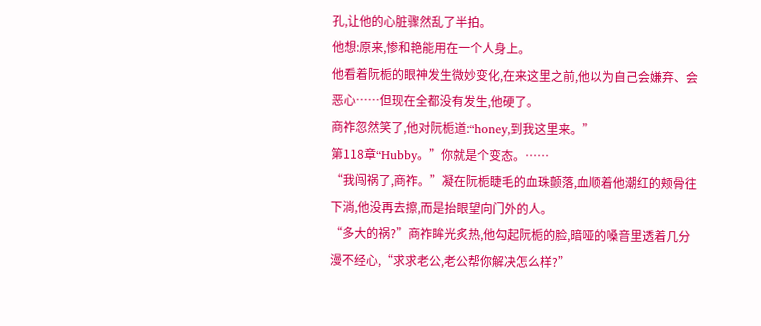孔,让他的心脏骤然乱了半拍。
他想:原来,惨和艳能用在一个人身上。
他看着阮栀的眼神发生微妙变化,在来这里之前,他以为自己会嫌弃、会恶心……但现在全都没有发生,他硬了。
商祚忽然笑了,他对阮栀道:“honey,到我这里来。”
第118章“Hubby。”你就是个变态。……
“我闯祸了,商祚。”凝在阮栀睫毛的血珠颤落,血顺着他潮红的颊骨往下淌,他没再去擦,而是抬眼望向门外的人。
“多大的祸?”商祚眸光炙热,他勾起阮栀的脸,暗哑的嗓音里透着几分漫不经心,“求求老公,老公帮你解决怎么样?”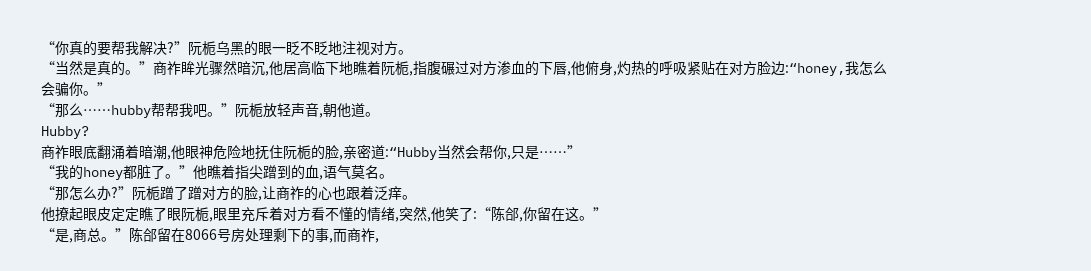“你真的要帮我解决?”阮栀乌黑的眼一眨不眨地注视对方。
“当然是真的。”商祚眸光骤然暗沉,他居高临下地瞧着阮栀,指腹碾过对方渗血的下唇,他俯身,灼热的呼吸紧贴在对方脸边:“honey,我怎么会骗你。”
“那么……hubby帮帮我吧。”阮栀放轻声音,朝他道。
Hubby?
商祚眼底翻涌着暗潮,他眼神危险地抚住阮栀的脸,亲密道:“Hubby当然会帮你,只是……”
“我的honey都脏了。”他瞧着指尖蹭到的血,语气莫名。
“那怎么办?”阮栀蹭了蹭对方的脸,让商祚的心也跟着泛痒。
他撩起眼皮定定瞧了眼阮栀,眼里充斥着对方看不懂的情绪,突然,他笑了:“陈郃,你留在这。”
“是,商总。”陈郃留在8066号房处理剩下的事,而商祚,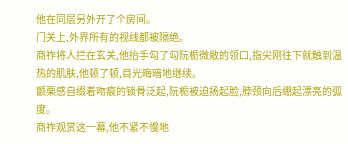他在同层另外开了个房间。
门关上,外界所有的视线都被隔绝。
商祚将人拦在玄关,他抬手勾了勾阮栀微敞的领口,指尖刚往下就触到温热的肌肤,他顿了顿,目光晦暗地继续。
颤栗感自缀着吻痕的锁骨泛起,阮栀被迫扬起脸,脖颈向后绷起漂亮的弧度。
商祚观赏这一幕,他不紧不慢地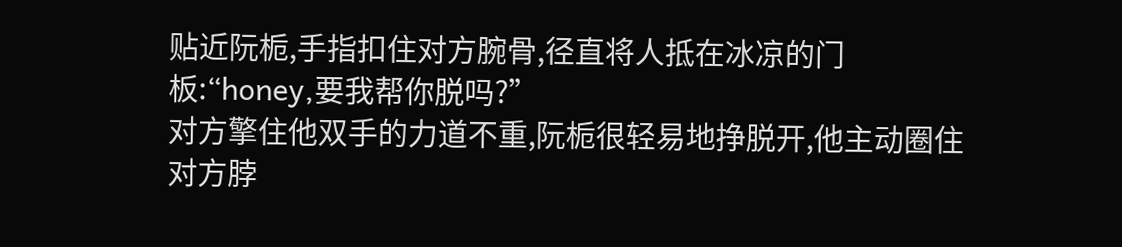贴近阮栀,手指扣住对方腕骨,径直将人抵在冰凉的门板:“honey,要我帮你脱吗?”
对方擎住他双手的力道不重,阮栀很轻易地挣脱开,他主动圈住对方脖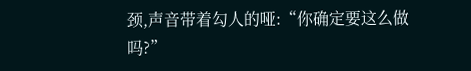颈,声音带着勾人的哑:“你确定要这么做吗?”